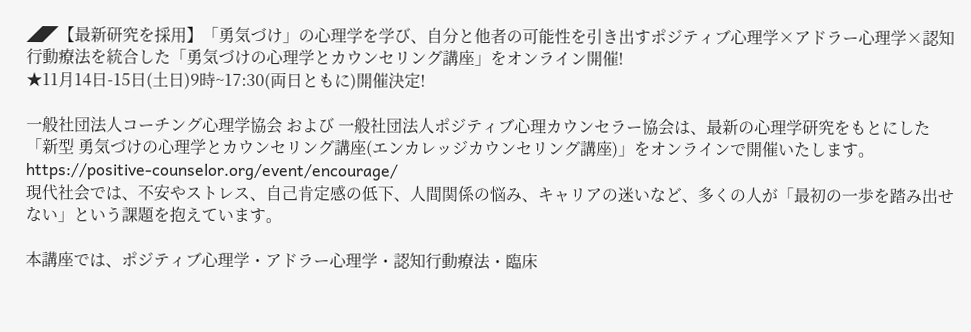◢◤【最新研究を採用】「勇気づけ」の心理学を学び、自分と他者の可能性を引き出すポジティブ心理学×アドラー心理学×認知行動療法を統合した「勇気づけの心理学とカウンセリング講座」をオンライン開催!
★11月14日-15日(土日)9時~17:30(両日ともに)開催決定!

一般社団法人コーチング心理学協会 および 一般社団法人ポジティブ心理カウンセラー協会は、最新の心理学研究をもとにした「新型 勇気づけの心理学とカウンセリング講座(エンカレッジカウンセリング講座)」をオンラインで開催いたします。
https://positive-counselor.org/event/encourage/
現代社会では、不安やストレス、自己肯定感の低下、人間関係の悩み、キャリアの迷いなど、多くの人が「最初の一歩を踏み出せない」という課題を抱えています。

本講座では、ポジティブ心理学・アドラー心理学・認知行動療法・臨床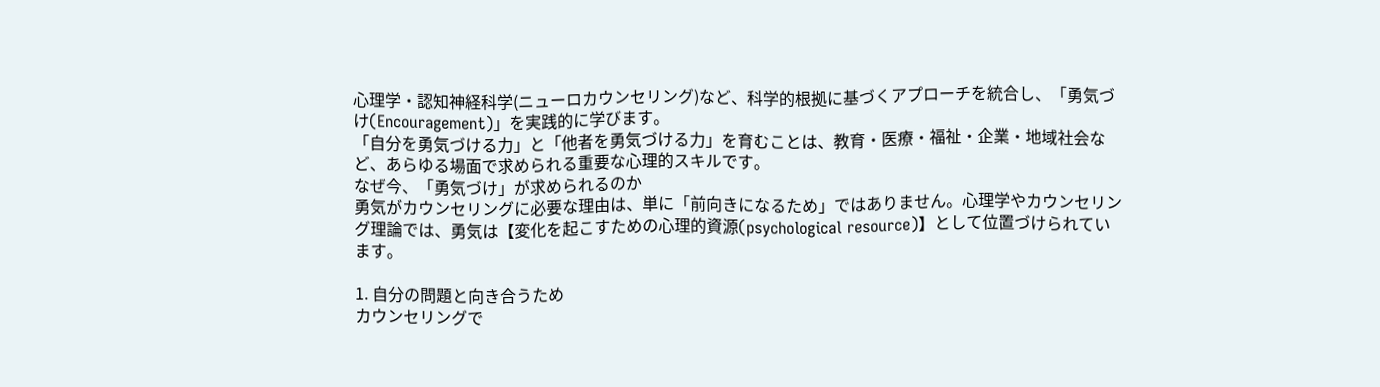心理学・認知神経科学(ニューロカウンセリング)など、科学的根拠に基づくアプローチを統合し、「勇気づけ(Encouragement)」を実践的に学びます。
「自分を勇気づける力」と「他者を勇気づける力」を育むことは、教育・医療・福祉・企業・地域社会など、あらゆる場面で求められる重要な心理的スキルです。
なぜ今、「勇気づけ」が求められるのか
勇気がカウンセリングに必要な理由は、単に「前向きになるため」ではありません。心理学やカウンセリング理論では、勇気は【変化を起こすための心理的資源(psychological resource)】として位置づけられています。

1. 自分の問題と向き合うため
カウンセリングで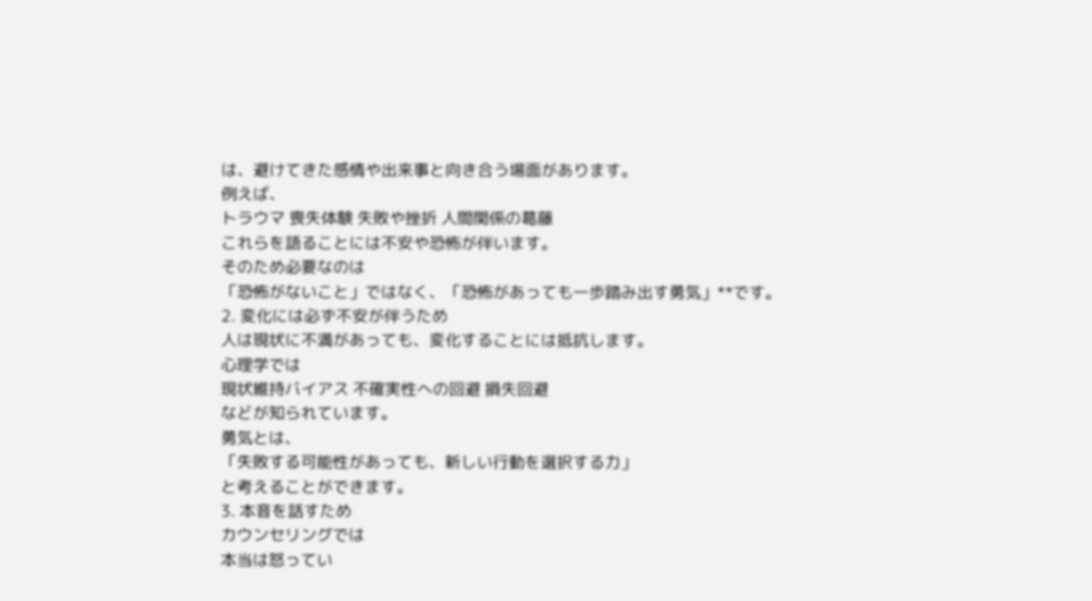は、避けてきた感情や出来事と向き合う場面があります。
例えば、
トラウマ 喪失体験 失敗や挫折 人間関係の葛藤
これらを語ることには不安や恐怖が伴います。
そのため必要なのは
「恐怖がないこと」ではなく、「恐怖があっても一歩踏み出す勇気」**です。
2. 変化には必ず不安が伴うため
人は現状に不満があっても、変化することには抵抗します。
心理学では
現状維持バイアス 不確実性への回避 損失回避
などが知られています。
勇気とは、
「失敗する可能性があっても、新しい行動を選択する力」
と考えることができます。
3. 本音を話すため
カウンセリングでは
本当は怒ってい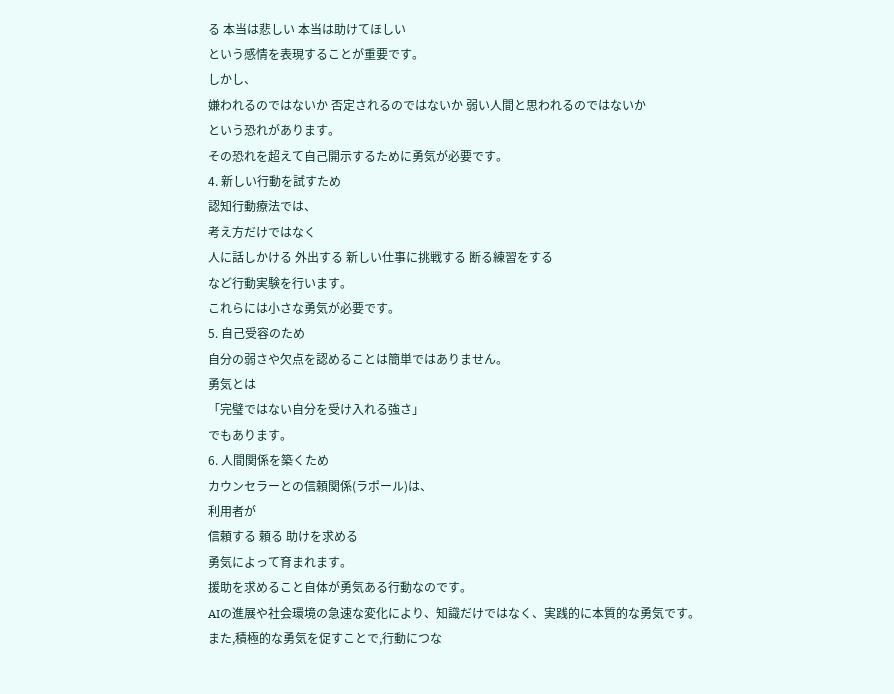る 本当は悲しい 本当は助けてほしい
という感情を表現することが重要です。
しかし、
嫌われるのではないか 否定されるのではないか 弱い人間と思われるのではないか
という恐れがあります。
その恐れを超えて自己開示するために勇気が必要です。
4. 新しい行動を試すため
認知行動療法では、
考え方だけではなく
人に話しかける 外出する 新しい仕事に挑戦する 断る練習をする
など行動実験を行います。
これらには小さな勇気が必要です。
5. 自己受容のため
自分の弱さや欠点を認めることは簡単ではありません。
勇気とは
「完璧ではない自分を受け入れる強さ」
でもあります。
6. 人間関係を築くため
カウンセラーとの信頼関係(ラポール)は、
利用者が
信頼する 頼る 助けを求める
勇気によって育まれます。
援助を求めること自体が勇気ある行動なのです。
AIの進展や社会環境の急速な変化により、知識だけではなく、実践的に本質的な勇気です。
また,積極的な勇気を促すことで,行動につな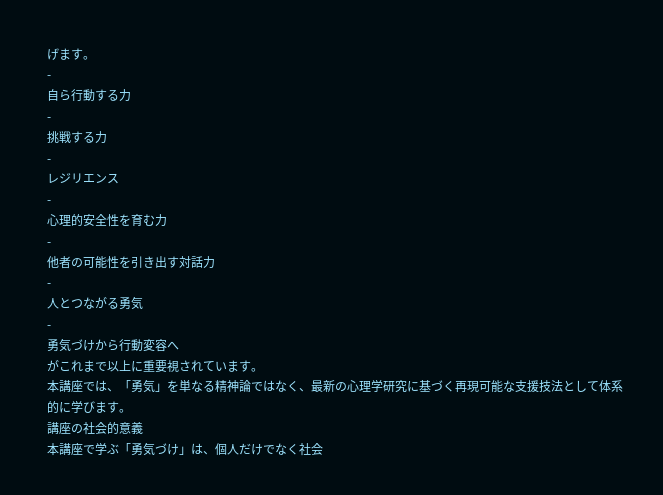げます。
-
自ら行動する力
-
挑戦する力
-
レジリエンス
-
心理的安全性を育む力
-
他者の可能性を引き出す対話力
-
人とつながる勇気
-
勇気づけから行動変容へ
がこれまで以上に重要視されています。
本講座では、「勇気」を単なる精神論ではなく、最新の心理学研究に基づく再現可能な支援技法として体系的に学びます。
講座の社会的意義
本講座で学ぶ「勇気づけ」は、個人だけでなく社会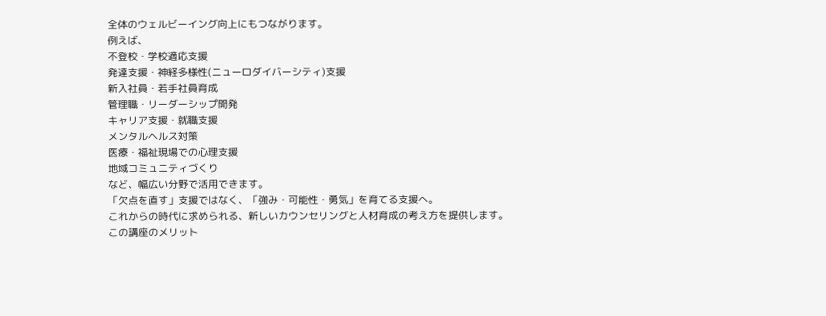全体のウェルビーイング向上にもつながります。
例えば、
不登校・学校適応支援
発達支援・神経多様性(ニューロダイバーシティ)支援
新入社員・若手社員育成
管理職・リーダーシップ開発
キャリア支援・就職支援
メンタルヘルス対策
医療・福祉現場での心理支援
地域コミュニティづくり
など、幅広い分野で活用できます。
「欠点を直す」支援ではなく、「強み・可能性・勇気」を育てる支援へ。
これからの時代に求められる、新しいカウンセリングと人材育成の考え方を提供します。
この講座のメリット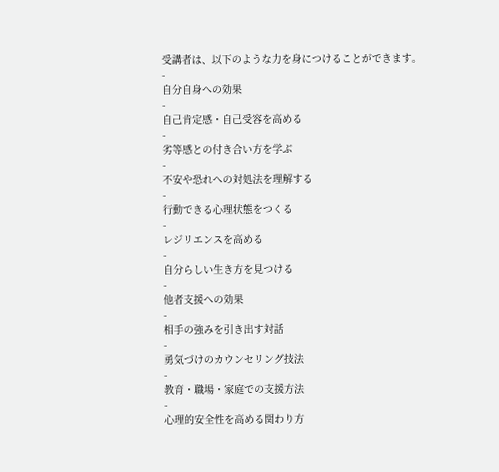受講者は、以下のような力を身につけることができます。
-
自分自身への効果
-
自己肯定感・自己受容を高める
-
劣等感との付き合い方を学ぶ
-
不安や恐れへの対処法を理解する
-
行動できる心理状態をつくる
-
レジリエンスを高める
-
自分らしい生き方を見つける
-
他者支援への効果
-
相手の強みを引き出す対話
-
勇気づけのカウンセリング技法
-
教育・職場・家庭での支援方法
-
心理的安全性を高める関わり方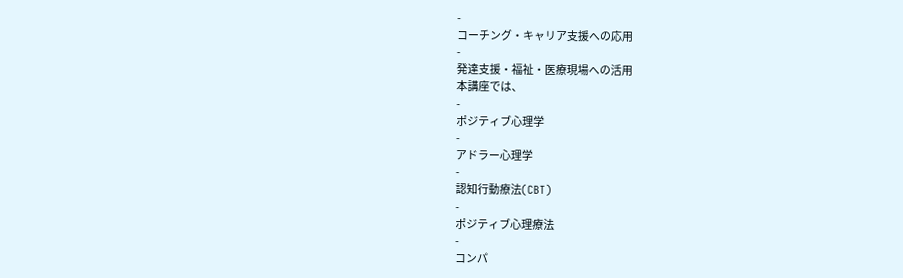-
コーチング・キャリア支援への応用
-
発達支援・福祉・医療現場への活用
本講座では、
-
ポジティブ心理学
-
アドラー心理学
-
認知行動療法(CBT)
-
ポジティブ心理療法
-
コンパ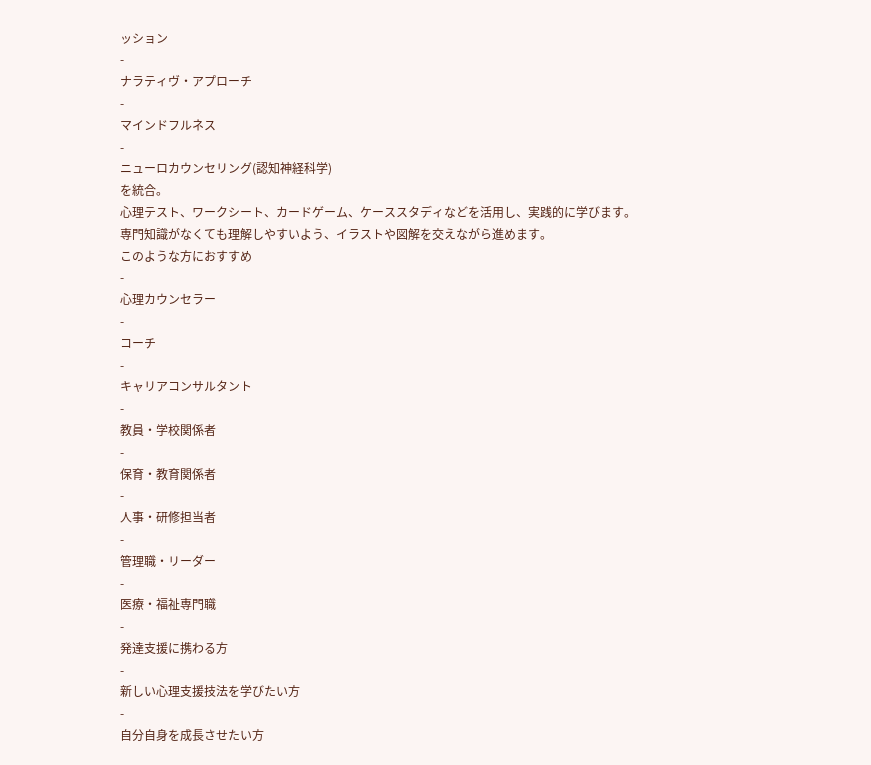ッション
-
ナラティヴ・アプローチ
-
マインドフルネス
-
ニューロカウンセリング(認知神経科学)
を統合。
心理テスト、ワークシート、カードゲーム、ケーススタディなどを活用し、実践的に学びます。
専門知識がなくても理解しやすいよう、イラストや図解を交えながら進めます。
このような方におすすめ
-
心理カウンセラー
-
コーチ
-
キャリアコンサルタント
-
教員・学校関係者
-
保育・教育関係者
-
人事・研修担当者
-
管理職・リーダー
-
医療・福祉専門職
-
発達支援に携わる方
-
新しい心理支援技法を学びたい方
-
自分自身を成長させたい方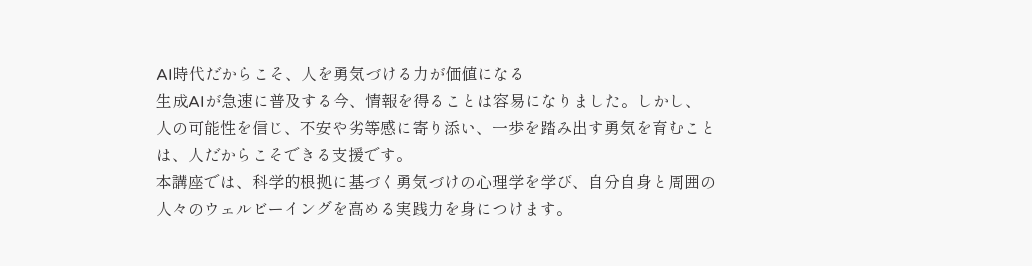AI時代だからこそ、人を勇気づける力が価値になる
生成AIが急速に普及する今、情報を得ることは容易になりました。しかし、人の可能性を信じ、不安や劣等感に寄り添い、一歩を踏み出す勇気を育むことは、人だからこそできる支援です。
本講座では、科学的根拠に基づく勇気づけの心理学を学び、自分自身と周囲の人々のウェルビーイングを高める実践力を身につけます。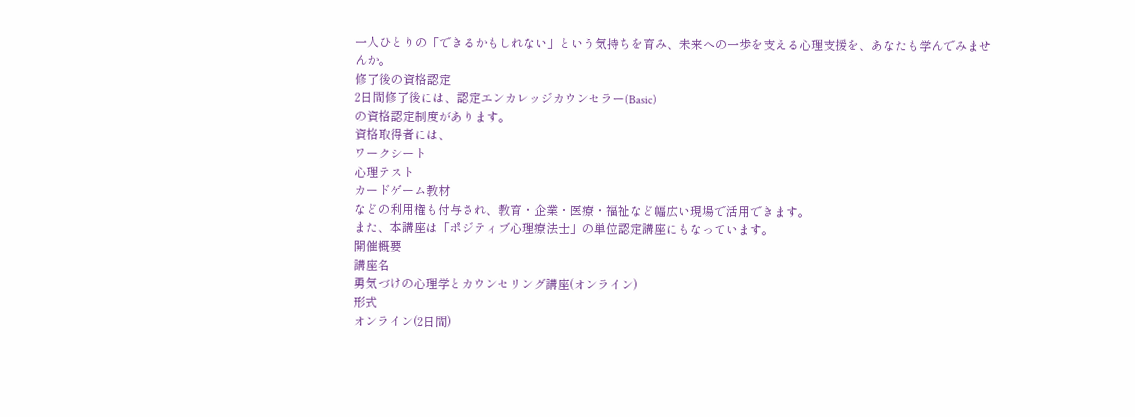一人ひとりの「できるかもしれない」という気持ちを育み、未来への一歩を支える心理支援を、あなたも学んでみませんか。
修了後の資格認定
2日間修了後には、認定エンカレッジカウンセラー(Basic)
の資格認定制度があります。
資格取得者には、
ワークシート
心理テスト
カードゲーム教材
などの利用権も付与され、教育・企業・医療・福祉など幅広い現場で活用できます。
また、本講座は「ポジティブ心理療法士」の単位認定講座にもなっています。
開催概要
講座名
勇気づけの心理学とカウンセリング講座(オンライン)
形式
オンライン(2日間)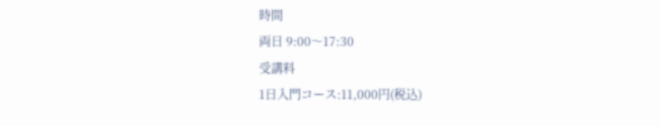時間
両日 9:00〜17:30
受講料
1日入門コース:11,000円(税込)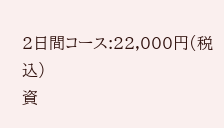2日間コース:22,000円(税込)
資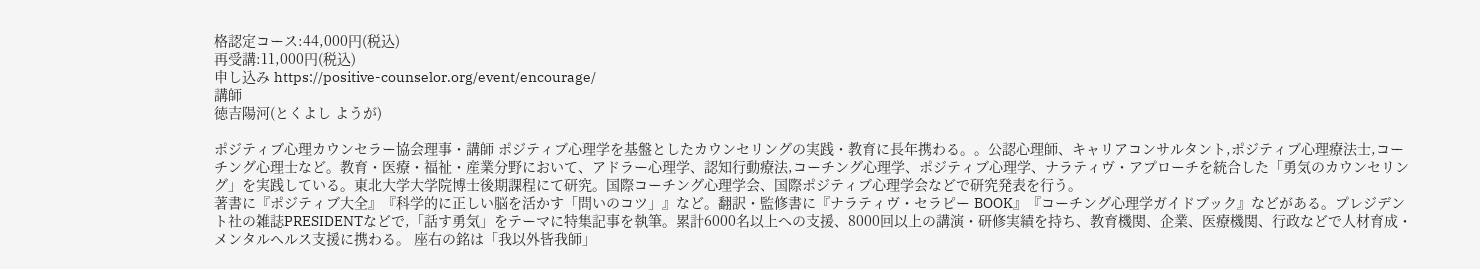格認定コース:44,000円(税込)
再受講:11,000円(税込)
申し込み https://positive-counselor.org/event/encourage/
講師
徳吉陽河(とくよし ようが)

ポジティブ心理カウンセラー協会理事・講師 ポジティブ心理学を基盤としたカウンセリングの実践・教育に長年携わる。。公認心理師、キャリアコンサルタント,ポジティブ心理療法士,コーチング心理士など。教育・医療・福祉・産業分野において、アドラー心理学、認知行動療法,コーチング心理学、ポジティブ心理学、ナラティヴ・アプローチを統合した「勇気のカウンセリング」を実践している。東北大学大学院博士後期課程にて研究。国際コーチング心理学会、国際ポジティブ心理学会などで研究発表を行う。
著書に『ポジティブ大全』『科学的に正しい脳を活かす「問いのコツ」』など。翻訳・監修書に『ナラティヴ・セラピー BOOK』『コーチング心理学ガイドブック』などがある。プレジデント社の雑誌PRESIDENTなどで,「話す勇気」をテーマに特集記事を執筆。累計6000名以上への支援、8000回以上の講演・研修実績を持ち、教育機関、企業、医療機関、行政などで人材育成・メンタルヘルス支援に携わる。 座右の銘は「我以外皆我師」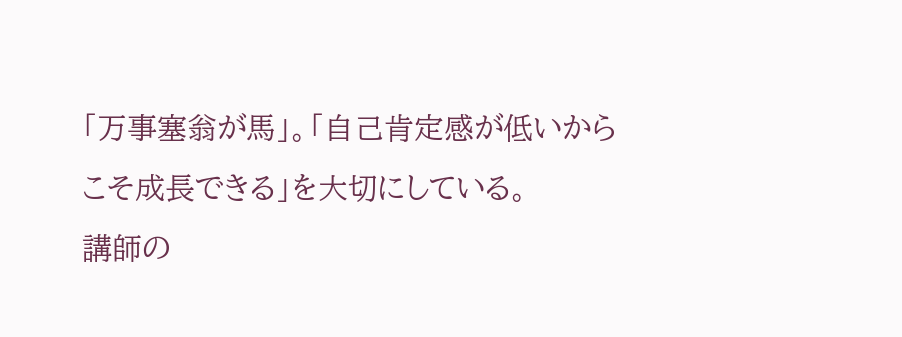「万事塞翁が馬」。「自己肯定感が低いからこそ成長できる」を大切にしている。
講師の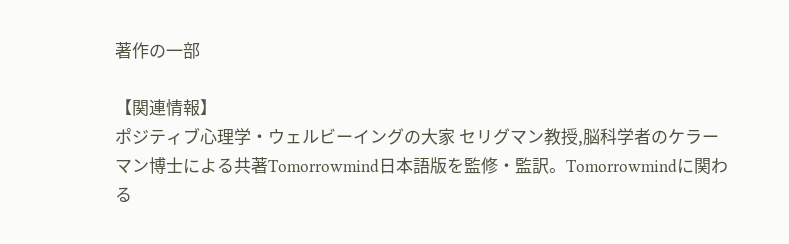著作の一部

【関連情報】
ポジティブ心理学・ウェルビーイングの大家 セリグマン教授,脳科学者のケラーマン博士による共著Tomorrowmind日本語版を監修・監訳。Tomorrowmindに関わる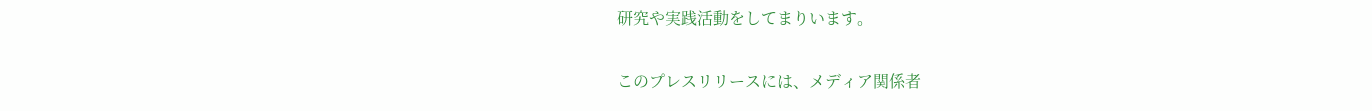研究や実践活動をしてまりいます。


このプレスリリースには、メディア関係者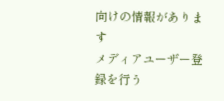向けの情報があります
メディアユーザー登録を行う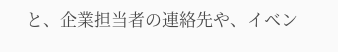と、企業担当者の連絡先や、イベン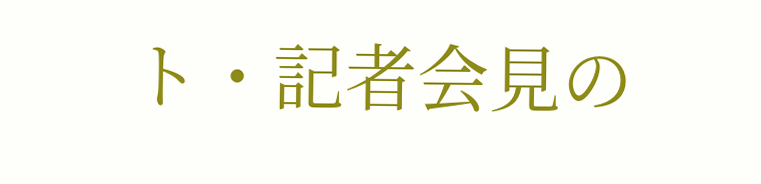ト・記者会見の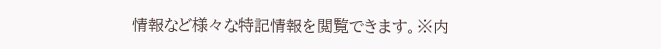情報など様々な特記情報を閲覧できます。※内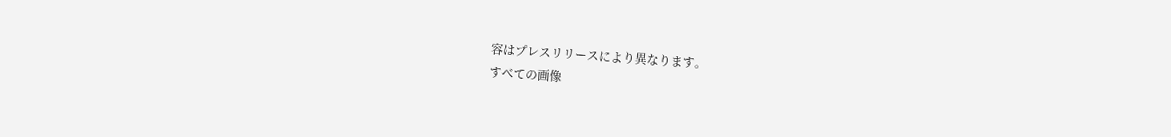容はプレスリリースにより異なります。
すべての画像